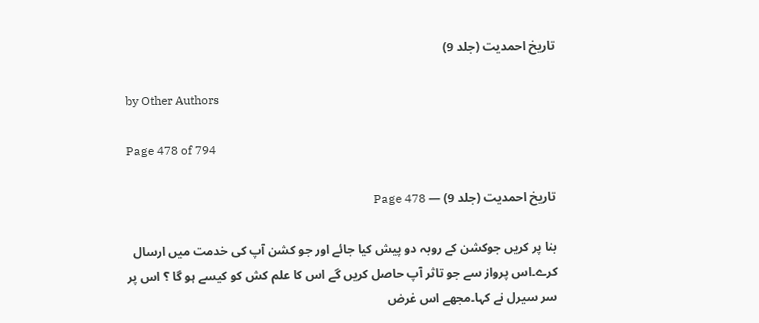تاریخ احمدیت (جلد 9)

by Other Authors

Page 478 of 794

تاریخ احمدیت (جلد 9) — Page 478

بنا پر کریں جوکشن کے روبہ دو پیش کیا جائے اور جو کشن آپ کی خدمت میں ارسال کرے۔اس پرواز سے جو تاثر آپ حاصل کریں گے اس کا علم کش کو کیسے ہو گا ؟ اس پر سر سیرل نے کہا۔مجھے اس غرض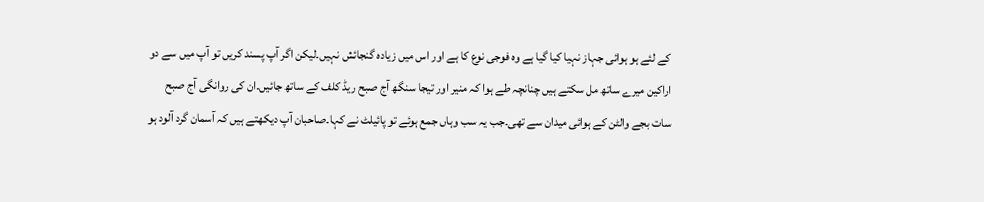کے لئے ہو ہوائی جہاز نہیا کیا گیا ہے وہ فوجی نوع کا ہے اور اس میں زیادہ گنجائش نہیں۔لیکن اگر آپ پسند کریں تو آپ میں سے دو اراکین میرے ساتھ مل سکتے ہیں چنانچہ طے ہوا کہ منیر اور تیجا سنگھ آج صبح ریڈ کلف کے ساتھ جائیں۔ان کی روانگی آج صبح سات بجے والٹن کے ہوائی میدان سے تھی۔جب یہ سب وہاں جمع ہوئے تو پائیلٹ نے کہا۔صاحبان آپ دیکھتے ہیں کہ آسمان گرد آلود ہو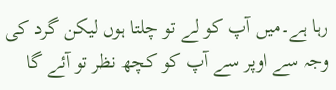رہا ہے۔میں آپ کو لے تو چلتا ہوں لیکن گرد کی وجہ سے اوپر سے آپ کو کچھ نظر تو آئے گا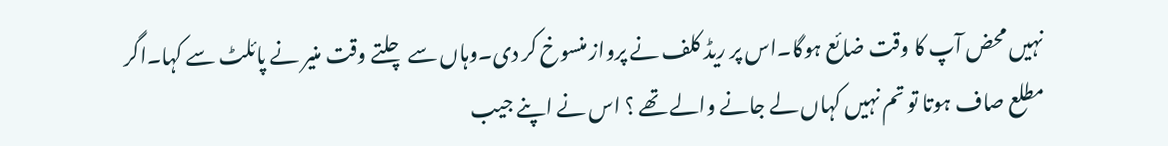نہیں محض آپ کا وقت ضائع ہوگا۔اس پر ریڈ کلف نے پرواز منسوخ کر دی۔وہاں سے چلتے وقت منیر نے پائلٹ سے کہا۔اگر مطلع صاف ہوتا تو تم نہیں کہاں لے جانے والے تھے ؟ اس نے اپنے جیب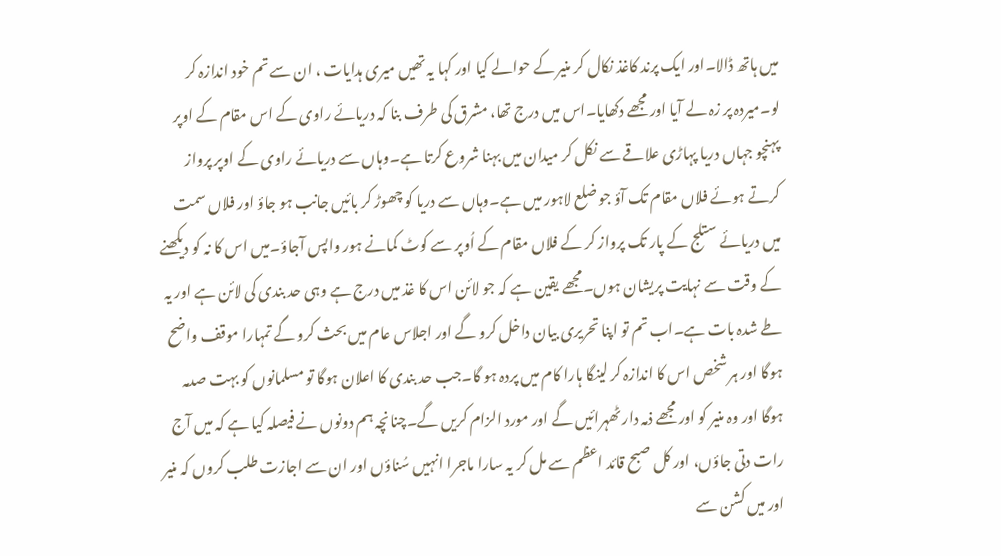میں ہاتھ ڈالا۔اور ایک پرند کاغذ نکال کر منیر کے حوالے کیا اور کہا یہ تھیں میری ہدایات ، ان سے تم خود اندازہ کر لو۔میردہ پر زہ لے آیا اور مجھے دکھایا۔اس میں درج تھا، مشرق کی طرف بنا کہ دریائے راوی کے اس مقام کے اوپر پہنچو جہاں دریا پہاڑی علاقے سے نکل کر میدان میں بہنا شروع کرتا ہے۔وہاں سے دریائے راوی کے اوپر پرواز کرتے ہوئے فلاں مقام تک آؤ جو ضلع لاہور میں ہے۔وہاں سے دریا کو چھوڑ کر بائیں جانب ہو جاؤ اور فلاں سمت میں دریائے ستلج کے پار تک پرواز کر کے فلاں مقام کے اُوپر سے کوٹ کمانے ہور واپس آجاؤ۔میں اس کا نہ کو دیکھنے کے وقت سے نہایت پریشان ہوں۔مجھے یقین ہے کہ جو لائن اس کا غذ میں درج ہے وہی حد بندی کی لائن ہے اور یہ طے شدہ بات ہے۔اب تم تو اپنا تحریری بیان داخل کرو گے اور اجلاس عام میں بحث کرو گے تمہارا موقف واضح ہوگا اور ہر شخص اس کا اندازہ کر لینگا ہارا کام میں پردہ ہو گا۔جب حد بندی کا اعلان ہوگا تو مسلمانوں کو بہت صدمہ ہوگا اور وہ منیر کو اور مجھے ذمہ دار ٹھہرائیں گے اور مورد الزام کریں گے۔چنانچہ ہم دونوں نے فیصلہ کیا ہے کہ میں آج رات دتی جاؤں، اور کل صبح قائد اعظم سے مل کر یہ سارا ماجرا انہیں سُناؤں اور ان سے اجازت طلب کروں کہ منیر اور میں کشن سے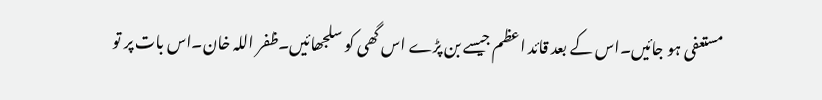مستعفی ہو جائیں۔اس کے بعد قائد اعظم جیسے بن پڑے اس گھی کو سلجھائیں۔ظفر اللہ خان۔اس بات پر تو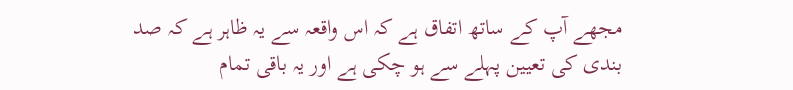مجھے آپ کے ساتھ اتفاق ہے کہ اس واقعہ سے یہ ظاہر ہے کہ صد بندی کی تعیین پہلے سے ہو چکی ہے اور یہ باقی تمام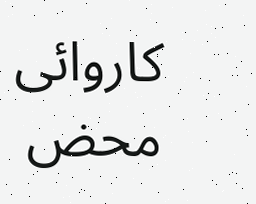کاروائی محض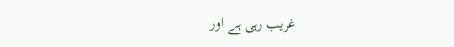غریب رہی ہے اور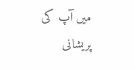میں آپ کی پریشانی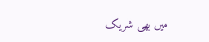میں بھی شریک